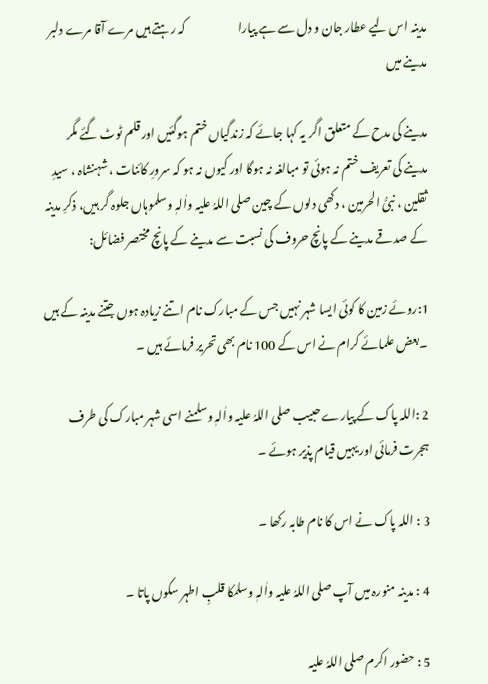مدینہ اس لیے عطار جان و دل سے ہے پیارا                      کہ رہتے ہیں مرے آقا مرے دلبر مدینے میں

مدینے کی مدح کے متعلق اگر یہ کہا جائے کہ زندگیاں ختم ہوگئیں اور قلم ٹوٹ گئے مگر مدینے کی تعریف ختم نہ ہوئی تو مبالغہ نہ ہوگا اور کیوں نہ ہو کہ سرورِ کائنات ، شہنشاہ ، سیدِ ثقلین ، نبیُّ الحرمین ، دکھی دلوں کے چین صلی اللہُ علیہ واٰلہٖ وسلموہاں جلوہ گر ہیں، ذکرِ مدینہ کے صدقے مدینے کے پانچ حروف کی نسبت سے مدینے کے پانچ مختصر فضائل:

1:روئے زمین کا کوئی ایسا شہر نہیں جس کے مبارک نام اتنے زیادہ ہوں جتنے مدینہ کے ہیں ۔بعض علمائے کرام نے اس کے 100 نام بھی تحریر فرمائے ہیں ۔

2 :اللہ پاک کے پیارے حبیب صلی اللہُ علیہ واٰلہٖ وسلمنے اسی شہر مبارک کی طرف ہجرت فرمائی اور یہیں قیام پذیر ہوئے ۔

3 : اللہ پاک نے اس کا نام طابہ رکھا ۔

4 : مدینہ منورہ میں آپ صلی اللہُ علیہ واٰلہٖ وسلمکا قلبِ اطہر سکوں پاتا ۔

5 : حضور اکرم صلی اللہُ علیہ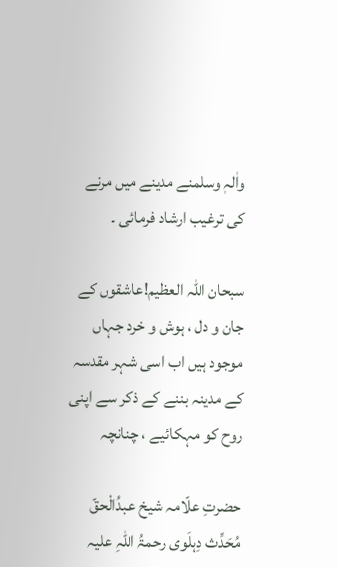واٰلہٖ وسلمنے مدینے میں مرنے کی ترغیب ارشاد فرمائی ۔

سبحان اللہ العظیم!عاشقوں کے جان و دل ، ہوش و خرد جہاں موجود ہیں اب اسی شہر مقدسہ کے مدینہ بننے کے ذکر سے اپنی روح کو مہکائیے ، چنانچہ

حضرتِ علّامہ شیخ عبدُالْحقّ مُحَدِّث دِہلَوی رحمۃُ اللہِ علیہ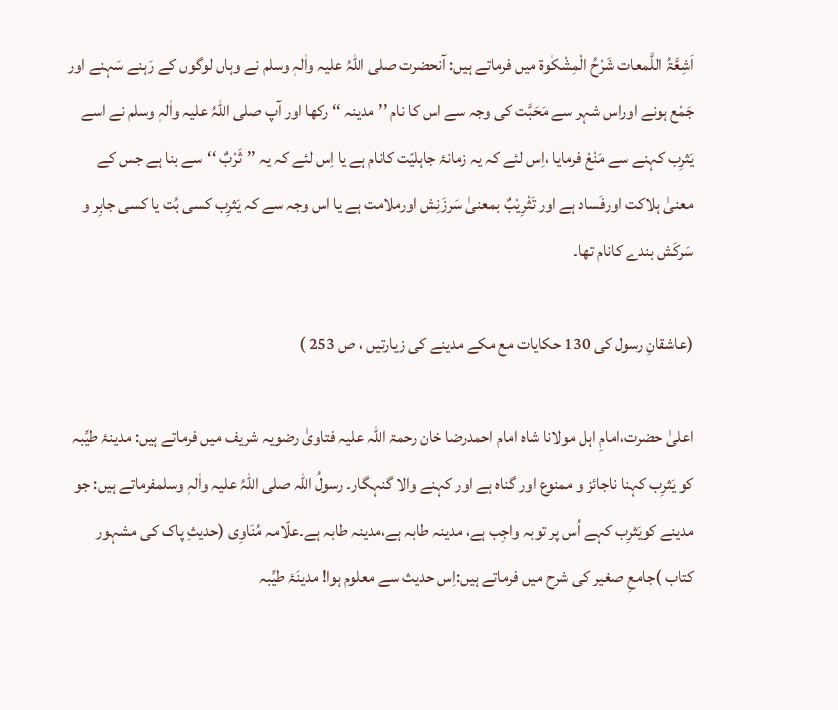اَشِعَّۃُ اللَّمعات شَرْحُ الْمِشْکٰوۃ میں فرماتے ہیں: آنحضرت صلی اللہُ علیہ واٰلہٖ وسلم نے وہاں لوگوں کے رَہنے سَہنے اور جَمْع ہونے اوراس شہر سے مَحَبَّت کی وجہ سے اس کا نام ’’مدینہ ‘‘ رکھا اور آپ صلی اللہُ علیہ واٰلہٖ وسلم نے اسے یَثرِب کہنے سے مَنْعْ فرمایا ،اِس لئے کہ یہ زمانۂ جاہلیّت کانام ہے یا اِس لئے کہ یہ ’’ثَرْبٌ ‘‘سے بنا ہے جس کے معنیٰ ہلاکت اورفَساد ہے اور تَثْرِیْبٌ بمعنیٰ سَرزَنِش اورملامت ہے یا اس وجہ سے کہ یَثرِب کسی بُت یا کسی جابِر و سَرکَش بندے کانام تھا۔

(عاشقانِ رسول کی 130 حکایات مع مکے مدینے کی زیارتیں ، ص 253 )

اعلیٰ حضرت،امامِ اہل مولانا شاہ امام احمدرضا خان رحمۃ اللہ علیہ فتاویٰ رضویہ شریف میں فرماتے ہیں: مدینۂ طیِّبہ کو یَثرِب کہنا ناجائز و ممنوع اور گناہ ہے اور کہنے والا گنہگار۔ رسولُ اللہ صلی اللہُ علیہ واٰلہٖ وسلمفرماتے ہیں: جو مدینے کویَثرِب کہے اُس پر توبہ واجِب ہے، مدینہ طابہ ہے،مدینہ طابہ ہے۔علّامہ مُنَاوِی (حدیثِ پاک کی مشہور کتاب )جامعِ صغیر کی شرح میں فرماتے ہیں:اِس حدیث سے معلوم ہوا! مدینَۂ طیِّبہ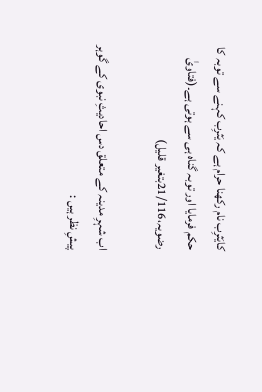کایَثرِب نام رکھنا حرام ہے کہ یَثرِب کہنے سے توبہ کا حکم فرمایا اور توبہ گناہ ہی سے ہوتی ہے۔(فتاویٰ رضویہ،21/116بتغیر قلیل)

اب شہرِ مدینہ کے متعلق دس احادیثِ نبوی کے گوہر پیشِ نظر ہیں :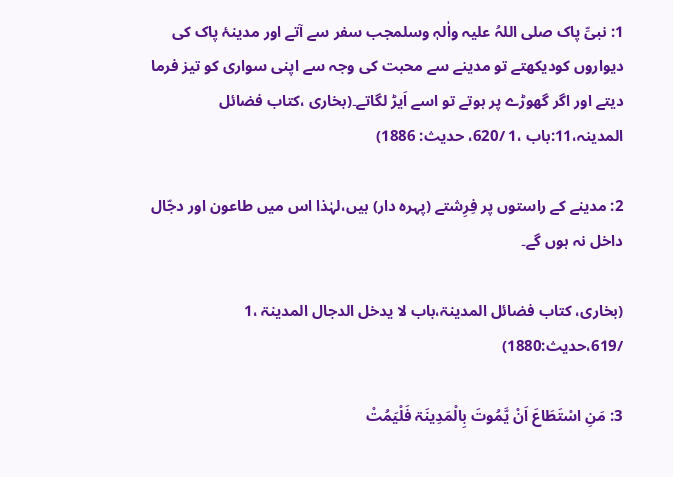1: نبیِّ پاک صلی اللہُ علیہ واٰلہٖ وسلمجب سفر سے آتے اور مدینۂ پاک کی دیواروں کودیکھتے تو مدینے سے محبت کی وجہ سے اپنی سواری کو تیز فرما دیتے اور اگر گھوڑے پر ہوتے تو اسے اَیڑ لگاتے۔(بخاری ،کتاب فضائل المدينہ،11:باب ،1 /620، حديث: 1886)

2: مدینے کے راستوں پر فِرِشتے (پہرہ دار) ہیں،لہٰذا اس میں طاعون اور دجّال داخل نہ ہوں گے۔

(بخاری، کتاب فضائل المدینۃ،باب لا یدخل الدجال المدینۃ ،1 /619،حدیث:1880)

3: مَنِ اسْتَطَاعَ اَنْ يَّمُوتَ بِالْمَدِينَۃ فَلْيَمُتْ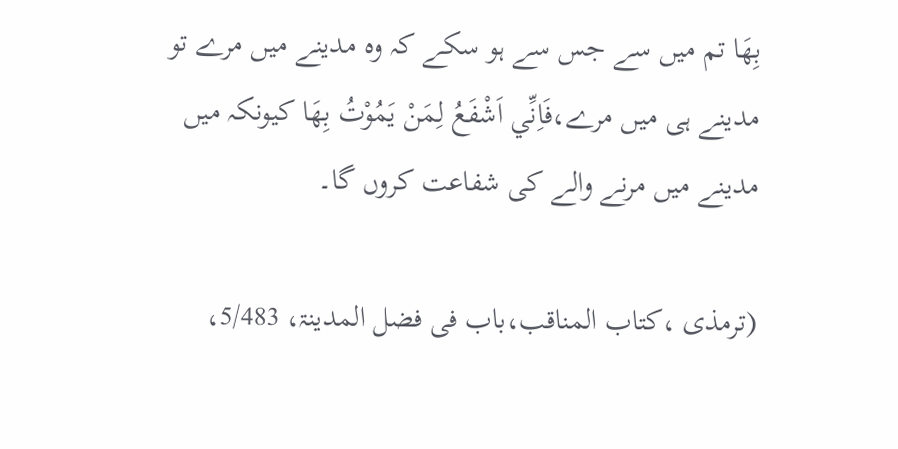بِهَا تم میں سے جس سے ہو سکے کہ وہ مدینے میں مرے تو مدینے ہی میں مرے،فَاِنِّي اَشْفَعُ لِمَنْ يَمُوْتُ بِهَا کیونکہ میں مدینے میں مرنے والے کی شفاعت کروں گا۔

(ترمذی ،کتاب المناقب،باب فی فضل المدینۃ، 5/483،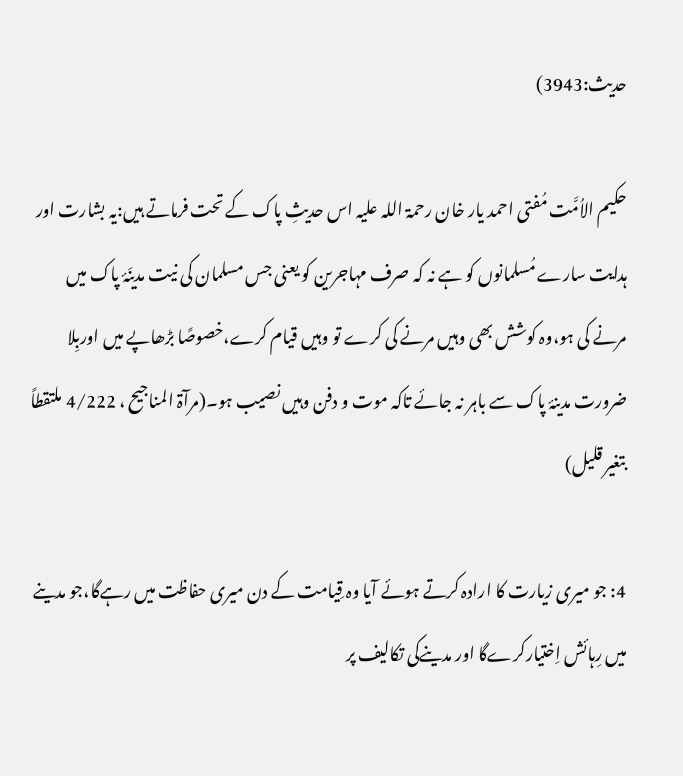حدیث:3943)

حکیم الاُمَّت مُفتی احمد یار خان رحمۃ اللہ علیہ اس حدیثِ پاک کے تحت فرماتے ہیں:یہ بشارت اور ہدایت سارے مُسلمانوں کو ہے نہ کہ صرف مہاجرین کو یعنی جس مسلمان کی نیت مدینَۂ پاک میں مرنے کی ہو،وہ کوشش بھی وہیں مرنے کی کرے تو وہیں قیام کرے،خصوصًا بڑھاپے میں اوربِلا ضرورت مدینۂ پاک سے باہر نہ جائے تاکہ موت و دفن وہیں نصیب ہو۔(مرآۃ المناجیح ، 4/222 ملتقطاً بتغیر قلیل)

4: جو میری زیارت کا ارادہ کرتے ہوئے آیا وہ قِیامت کے دن میری حفاظت میں رہےگا،جو مدینے میں رِہائش اِختیارکرےگا اور مدینےکی تکالیف پر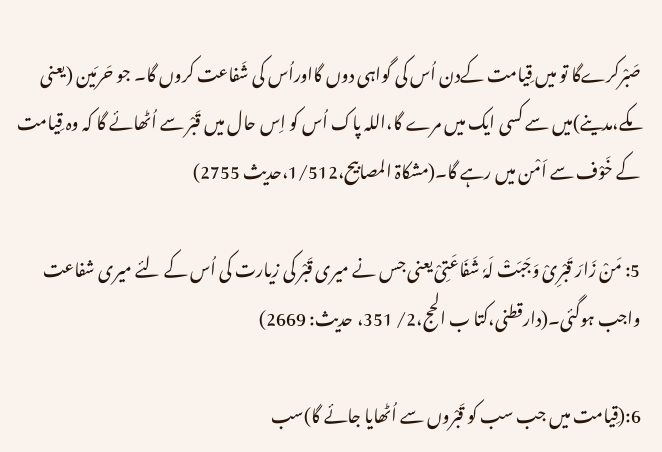صَبْرکرےگا تو میں قِیامت کےدن اُس کی گواہی دوں گااوراُس کی شَفاعت کروں گا۔ جو حَرمَین (یعنی مکے،مدینے)میں سے کسی ایک میں مرے گا،اللہ پاک اُس کو اِس حال میں قَبْر سے اُٹھائے گا کہ وہ قِیامت کے خَوْف سے اَمْن میں رہے گا۔(مشکاۃ المصابیح،1/512،حدیث 2755)

5: مَنْ زَارَ قَبْرِیْ وَجَبَتْ لَہٗ شَفَاعَتِیْ یعنی جس نے میری قَبْر کی زیارت کی اُس کے لئے میری شفاعت واجب ہوگئی۔(دارقطنی،کتا ب الحج،2/ 351، حدیث: 2669)

6:(قِیامت میں جب سب کو قَبْروں سے اُٹھایا جائے گا)سب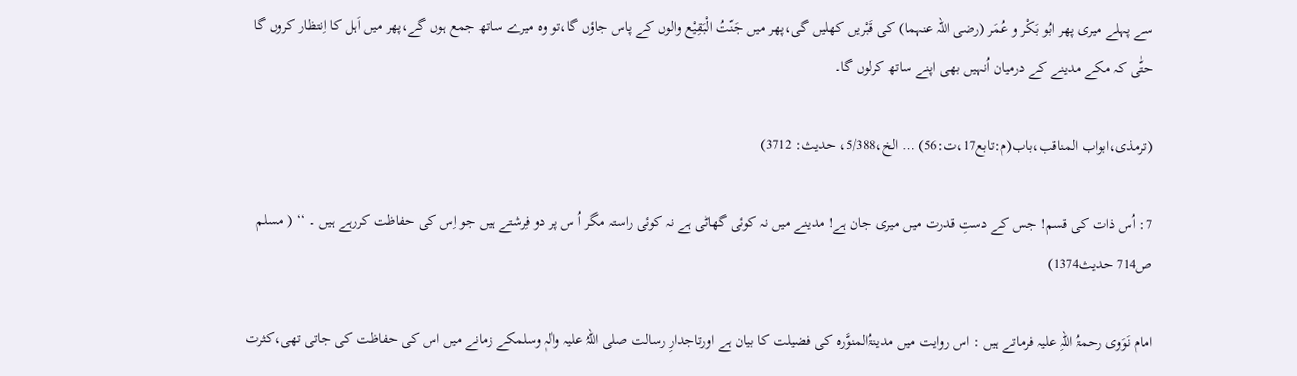سے پہلے میری پھر ابُو بَکْر و عُمَر (رضی اللہ عنہما) کی قَبْریں کھلیں گی،پھر میں جَنّتُ الْبَقِیْع والوں کے پاس جاؤں گا،تو وہ میرے ساتھ جمع ہوں گے،پھر میں اَہل کا اِنتظار کروں گا حتّٰی کہ مکے مدینے کے درمیان اُنہیں بھی اپنے ساتھ کرلوں گا۔

(ترمذی،ابواب المناقب،باب(م:تابع17،ت:56) … الخ،5/388، حدیث: 3712)

7: اُس ذات کی قسم! جس کے دستِ قدرت میں میری جان ہے! مدینے میں نہ کوئی گھاٹی ہے نہ کوئی راستہ مگر اُ س پر دو فِرشتے ہیں جو اِس کی حفاظت کررہے ہیں ۔ ‘‘ ( مسلم ص714 حدیث1374)

امام نَوَوی رحمۃُ اللہِ علیہ فرماتے ہیں : اس روایت میں مدینۃُالمنوَّرہ کی فضیلت کا بیان ہے اورتاجدارِ رسالت صلی اللہُ علیہ واٰلہٖ وسلمکے زمانے میں اس کی حفاظت کی جاتی تھی،کثرت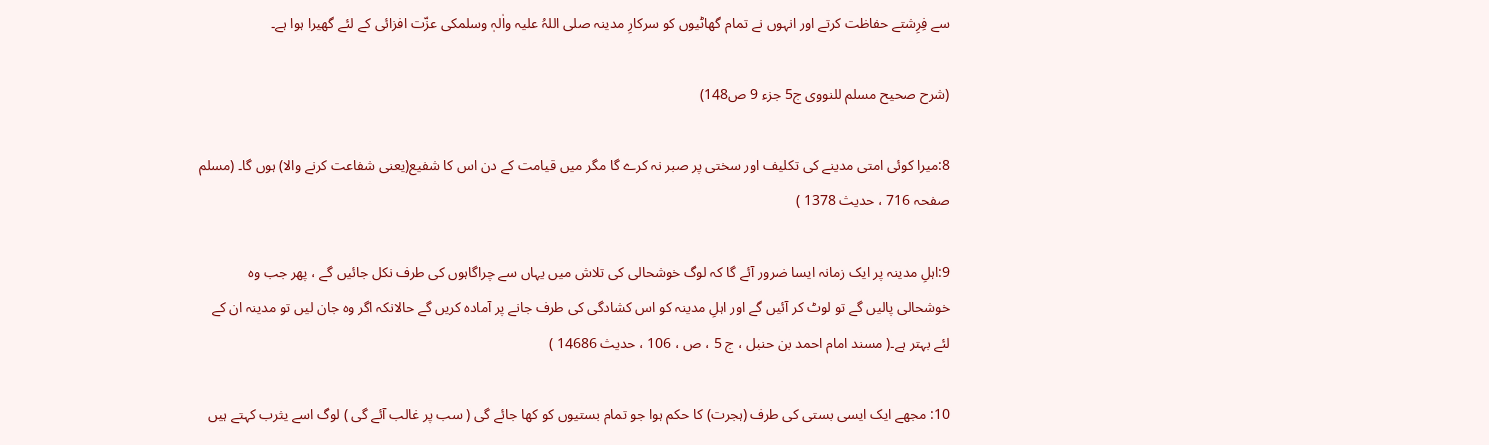سے فِرِشتے حفاظت کرتے اور انہوں نے تمام گھاٹیوں کو سرکارِ مدینہ صلی اللہُ علیہ واٰلہٖ وسلمکی عزّت افزائی کے لئے گھیرا ہوا ہے۔

(شرح صحیح مسلم للنووی ج5 جزء 9 ص148)

8:میرا کوئی امتی مدینے کی تکلیف اور سختی پر صبر نہ کرے گا مگر میں قیامت کے دن اس کا شفیع(یعنی شفاعت کرنے والا) ہوں گا۔ (مسلم صفحہ 716 ، حدیث 1378 )

9:اہلِ مدینہ پر ایک زمانہ ایسا ضرور آئے گا کہ لوگ خوشحالی کی تلاش میں یہاں سے چراگاہوں کی طرف نکل جائیں گے ، پھر جب وہ خوشحالی پالیں گے تو لوٹ کر آئیں گے اور اہلِ مدینہ کو اس کشادگی کی طرف جانے پر آمادہ کریں گے حالانکہ اگر وہ جان لیں تو مدینہ ان کے لئے بہتر ہے۔( مسند امام احمد بن حنبل ، ج 5 ، ص ، 106 ، حدیث 14686 )

10: مجھے ایک ایسی بستی کی طرف (ہجرت) کا حکم ہوا جو تمام بستیوں کو کھا جائے گی ( سب پر غالب آئے گی ) لوگ اسے یثرب کہتے ہیں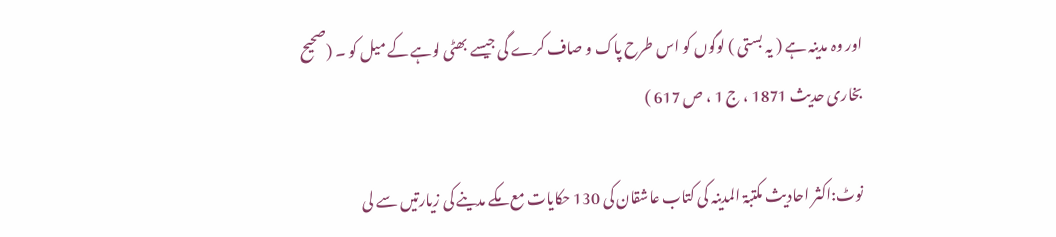اور وہ مدینہ ہے ( یہ بستی ) لوگوں کو اس طرح پاک و صاف کرے گی جیسے بھٹی لوہے کے میل کو ۔ (صحیح بخاری حدیث 1871 ، ج 1 ، ص 617 )

نوٹ:اکثر احادیث مکتبۃ المدینہ کی کتاب عاشقان کی 130 حکایات مع مکے مدینے کی زیارتیں سے لی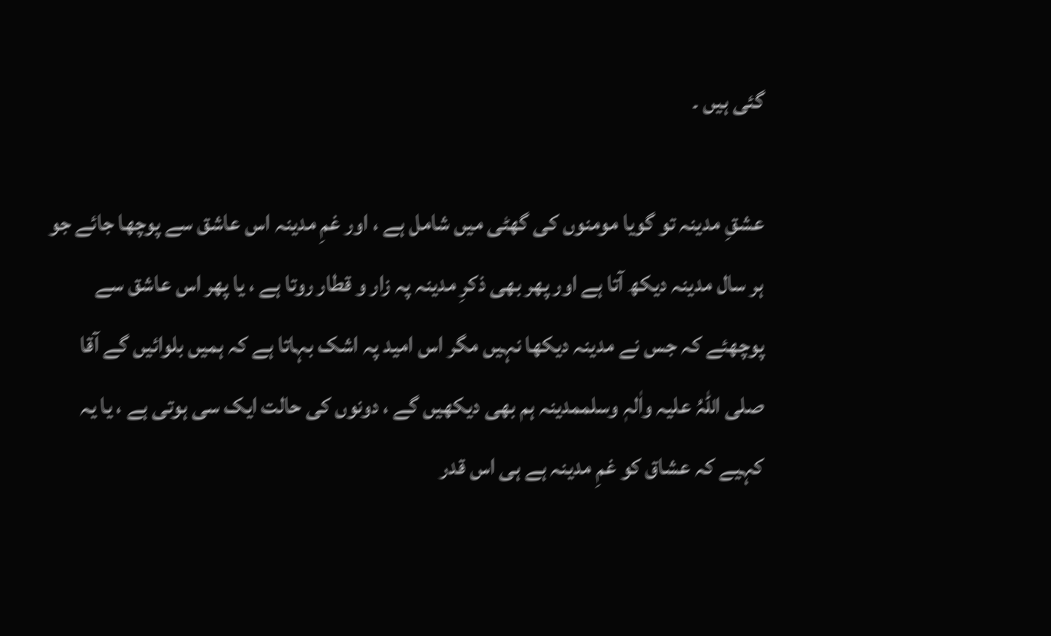گئی ہیں ۔

عشقِ مدینہ تو گویا مومنوں کی گھٹی میں شامل ہے ، اور غمِ مدینہ اس عاشق سے پوچھا جائے جو ہر سال مدینہ دیکھ آتا ہے اور پھر بھی ذکرِ مدینہ پہ زار و قطار روتا ہے ، یا پھر اس عاشق سے پوچھئے کہ جس نے مدینہ دیکھا نہیں مگر اس امید پہ اشک بہاتا ہے کہ ہمیں بلوائیں گے آقا صلی اللہُ علیہ واٰلہٖ وسلممدینہ ہم بھی دیکھیں گے ، دونوں کی حالت ایک سی ہوتی ہے ، یا یہ کہیے کہ عشاق کو غمِ مدینہ ہے ہی اس قدر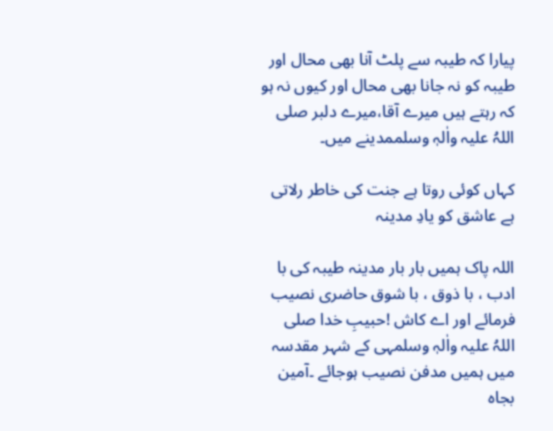پیارا کہ طیبہ سے پلٹ آنا بھی محال اور طیبہ کو نہ جانا بھی محال اور کیوں نہ ہو کہ رہتے ہیں میرے آقا،میرے دلبر صلی اللہُ علیہ واٰلہٖ وسلممدینے میں۔

کہاں کوئی روتا ہے جنت کی خاطر رلاتی ہے عاشق کو یادِ مدینہ

اللہ پاک ہمیں بار بار مدینہ طیبہ کی با ادب ، با ذوق ، با شوق حاضری نصیب فرمائے اور اے کاش !حبیبِ خدا صلی اللہُ علیہ واٰلہٖ وسلمہی کے شہر مقدسہ میں ہمیں مدفن نصیب ہوجائے ۔آمین بجاہ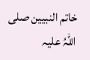خاتم النبیین صلی اللہُ علیہ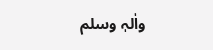واٰلہٖ وسلم